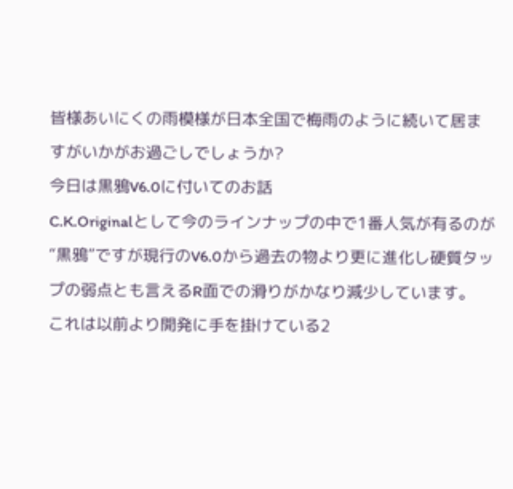皆様あいにくの雨模様が日本全国で梅雨のように続いて居ますがいかがお過ごしでしょうか?
今日は黒鴉V6.0に付いてのお話
C.K.Originalとして今のラインナップの中で1番人気が有るのが“黒鴉”ですが現行のV6.0から過去の物より更に進化し硬質タップの弱点とも言えるR面での滑りがかなり減少しています。
これは以前より開発に手を掛けている2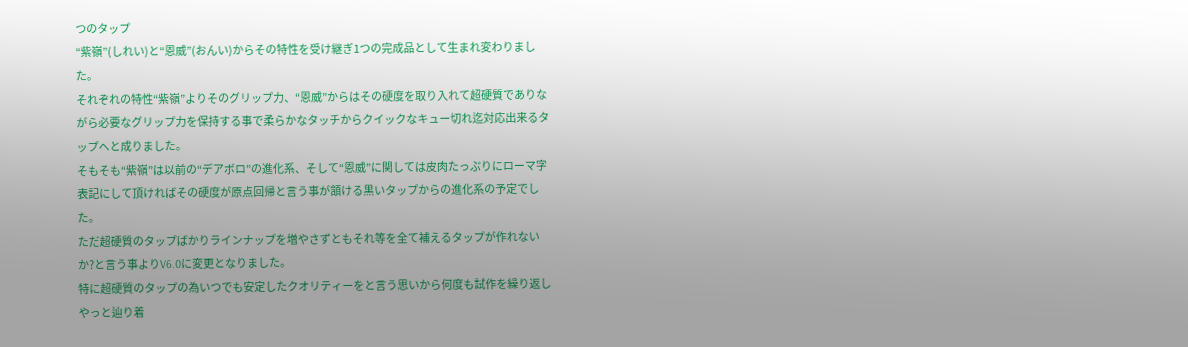つのタップ
“紫嶺”(しれい)と“恩威”(おんい)からその特性を受け継ぎ1つの完成品として生まれ変わりました。
それぞれの特性“紫嶺”よりそのグリップ力、“恩威”からはその硬度を取り入れて超硬質でありながら必要なグリップ力を保持する事で柔らかなタッチからクイックなキュー切れ迄対応出来るタップへと成りました。
そもそも“紫嶺”は以前の“デアボロ”の進化系、そして“恩威”に関しては皮肉たっぷりにローマ字表記にして頂ければその硬度が原点回帰と言う事が頷ける黒いタップからの進化系の予定でした。
ただ超硬質のタップばかりラインナップを増やさずともそれ等を全て補えるタップが作れないか?と言う事よりV6.0に変更となりました。
特に超硬質のタップの為いつでも安定したクオリティーをと言う思いから何度も試作を繰り返しやっと辿り着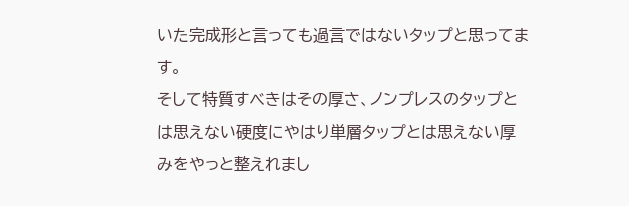いた完成形と言っても過言ではないタップと思ってます。
そして特質すべきはその厚さ、ノンプレスのタップとは思えない硬度にやはり単層タップとは思えない厚みをやっと整えれまし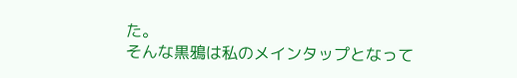た。
そんな黒鴉は私のメインタップとなって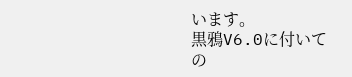います。
黒鴉V6.0に付いての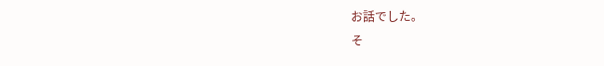お話でした。
そ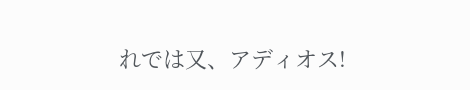れでは又、アディオス!